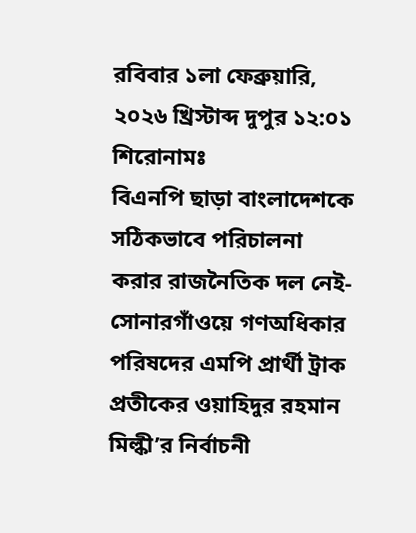রবিবার ১লা ফেব্রুয়ারি, ২০২৬ খ্রিস্টাব্দ দুপুর ১২:০১
শিরোনামঃ
বিএনপি ছাড়া বাংলাদেশকে সঠিকভাবে পরিচালনা করার রাজনৈতিক দল নেই- সোনারগাঁওয়ে গণঅধিকার পরিষদের এমপি প্রার্থী ট্রাক প্রতীকের ওয়াহিদুর রহমান মিল্কী’র নির্বাচনী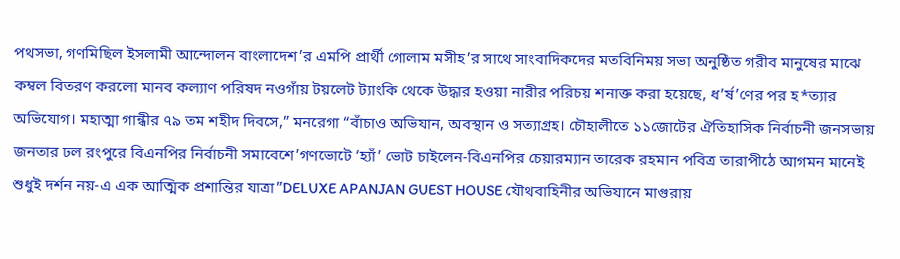পথসভা, গণমিছিল ইসলামী আন্দোলন বাংলাদেশ’র এমপি প্রার্থী গোলাম মসীহ’র সাথে সাংবাদিকদের মতবিনিময় সভা অনুষ্ঠিত গরীব মানুষের মাঝে কম্বল বিতরণ করলো মানব কল্যাণ পরিষদ নওগাঁয় টয়লেট ট্যাংকি থেকে উদ্ধার হওয়া নারীর পরিচয় শনাক্ত করা হয়েছে, ধ’র্ষ’ণের পর হ*ত্যার অভিযোগ। মহাত্মা গান্ধীর ৭৯ তম শহীদ দিবসে,” মনরেগা “বাঁচাও অভিযান, অবস্থান ও সত্যাগ্রহ। চৌহালীতে ১১জোটের ঐতিহাসিক নির্বাচনী জনসভায় জনতার ঢল রংপুরে বিএনপির নির্বাচনী সমাবেশে’গণভোটে ‘হ্যাঁ’ ভোট চাইলেন-বিএনপির চেয়ারম্যান তারেক রহমান পবিত্র তারাপীঠে আগমন মানেই শুধুই দর্শন নয়-এ এক আত্মিক প্রশান্তির যাত্রা”DELUXE APANJAN GUEST HOUSE যৌথবাহিনীর অভিযানে মাগুরায়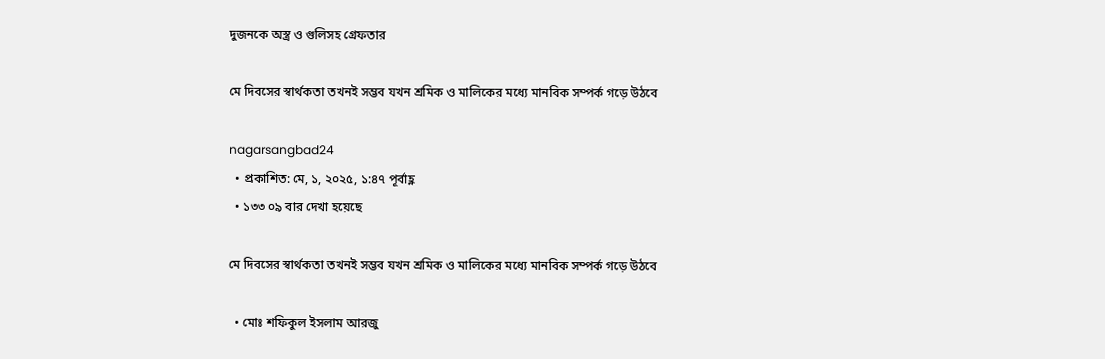দুজনকে অস্ত্র ও গুলিসহ গ্রেফতার

মে দিবসের স্বার্থকতা তখনই সম্ভব যখন শ্রমিক ও মালিকের মধ্যে মানবিক সম্পর্ক গড়ে উঠবে

nagarsangbad24
  • প্রকাশিত: মে, ১, ২০২৫, ১:৪৭ পূর্বাহ্ণ
  • ১৩৩ ০৯ বার দেখা হয়েছে

মে দিবসের স্বার্থকতা তখনই সম্ভব যখন শ্রমিক ও মালিকের মধ্যে মানবিক সম্পর্ক গড়ে উঠবে

  • মোঃ শফিকুল ইসলাম আরজু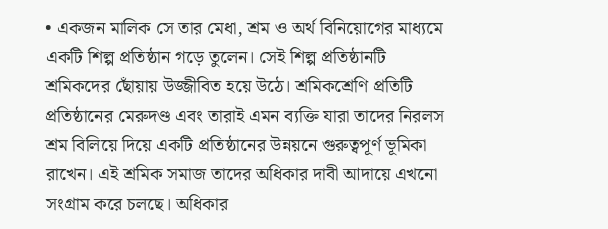• একজন মালিক সে তার মেধা, শ্রম ও অর্থ বিনিয়োগের মাধ্যমে একটি শিল্প প্রতিষ্ঠান গড়ে তুলেন। সেই শিল্প প্রতিষ্ঠানটি শ্রমিকদের ছোঁয়ায় উজ্জীবিত হয়ে উঠে। শ্রমিকশ্রেণি প্রতিটি প্রতিষ্ঠানের মেরুদণ্ড এবং তারাই এমন ব্যক্তি যারা তাদের নিরলস শ্রম বিলিয়ে দিয়ে একটি প্রতিষ্ঠানের উন্নয়নে গুরুত্বপূর্ণ ভূমিকা রাখেন। এই শ্রমিক সমাজ তাদের অধিকার দাবী আদায়ে এখনো সংগ্রাম করে চলছে। অধিকার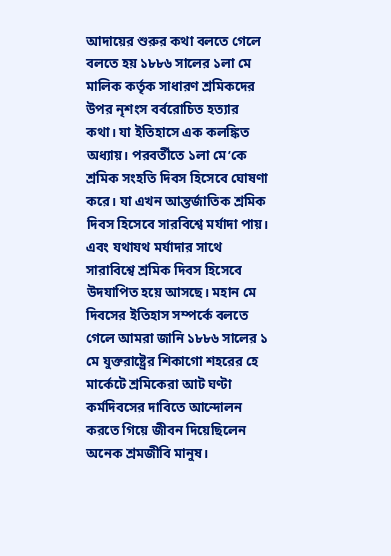আদায়ের শুরুর কথা বলতে গেলে বলতে হয় ১৮৮৬ সালের ১লা মে মালিক কর্তৃক সাধারণ শ্রমিকদের উপর নৃশংস বর্বরোচিত হত্যার কথা। যা ইতিহাসে এক কলঙ্কিত অধ্যায়। পরবর্তীতে ১লা মে’কে শ্রমিক সংহতি দিবস হিসেবে ঘোষণা করে। যা এখন আন্তর্জাতিক শ্রমিক দিবস হিসেবে সারবিশ্বে মর্যাদা পায়। এবং যথাযথ মর্যাদার সাথে সারাবিশ্বে শ্রমিক দিবস হিসেবে উদযাপিত হয়ে আসছে। মহান মে দিবসের ইতিহাস সম্পর্কে বলতে গেলে আমরা জানি ১৮৮৬ সালের ১ মে যুক্তরাষ্ট্রের শিকাগো শহরের হে মার্কেটে শ্রমিকেরা আট ঘণ্টা কর্মদিবসের দাবিতে আন্দোলন করতে গিয়ে জীবন দিয়েছিলেন অনেক শ্রমজীবি মানুষ।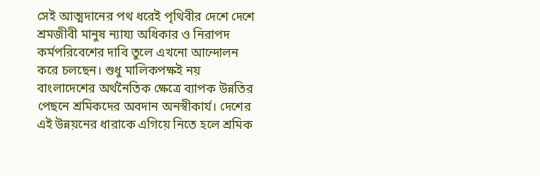সেই আত্মদানের পথ ধরেই পৃথিবীর দেশে দেশে শ্রমজীবী মানুষ ন্যায্য অধিকার ও নিরাপদ কর্মপরিবেশের দাবি তুলে এখনো আন্দোলন করে চলছেন। শুধু মালিকপক্ষই নয় বাংলাদেশের অর্থনৈতিক ক্ষেত্রে ব্যাপক উন্নতির পেছনে শ্রমিকদের অবদান অনস্বীকার্য। দেশের এই উন্নয়নের ধারাকে এগিয়ে নিতে হলে শ্রমিক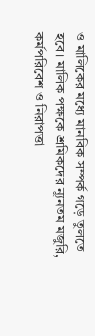ও মালিকের মধ্যে মানবিক সম্পর্ক গড়ে তুলতে হবে। মালিক পক্ষকে শ্রমিকদের ন্যূনতম মজুরি, কর্মপরিবেশ ও নিরাপত্তা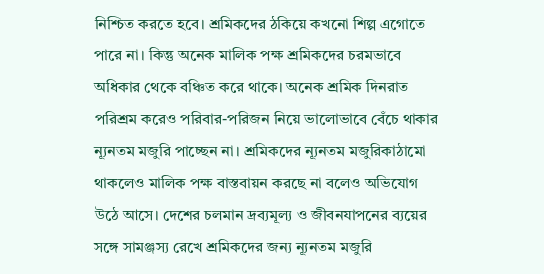নিশ্চিত করতে হবে। শ্রমিকদের ঠকিয়ে কখনো শিল্প এগোতে পারে না। কিন্তু অনেক মালিক পক্ষ শ্রমিকদের চরমভাবে অধিকার থেকে বঞ্চিত করে থাকে। অনেক শ্রমিক দিনরাত পরিশ্রম করেও পরিবার-পরিজন নিয়ে ভালোভাবে বেঁচে থাকার ন্যূনতম মজুরি পাচ্ছেন না। শ্রমিকদের ন্যূনতম মজুরিকাঠামো থাকলেও মালিক পক্ষ বাস্তবায়ন করছে না বলেও অভিযোগ উঠে আসে। দেশের চলমান দ্রব্যমূল্য ও জীবনযাপনের ব্যয়ের সঙ্গে সামঞ্জস্য রেখে শ্রমিকদের জন্য ন্যূনতম মজুরি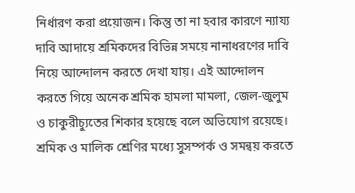নির্ধারণ করা প্রয়োজন। কিন্তু তা না হবার কারণে ন্যায্য দাবি আদায়ে শ্রমিকদের বিভিন্ন সময়ে নানাধরণের দাবি নিয়ে আন্দোলন করতে দেখা যায়। এই আন্দোলন করতে গিয়ে অনেক শ্রমিক হামলা মামলা, জেল-জুলুম ও চাকুরীচ্যুতের শিকার হয়েছে বলে অভিযোগ রয়েছে। শ্রমিক ও মালিক শ্রেণির মধ্যে সুসম্পর্ক ও সমন্বয় করতে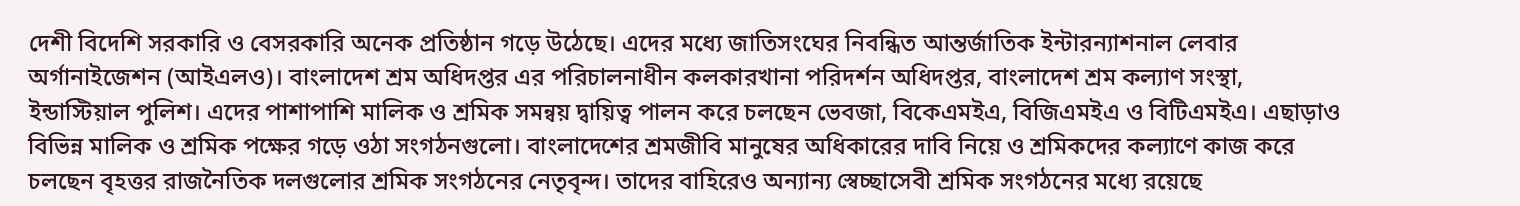দেশী বিদেশি সরকারি ও বেসরকারি অনেক প্রতিষ্ঠান গড়ে উঠেছে। এদের মধ্যে জাতিসংঘের নিবন্ধিত আন্তর্জাতিক ইন্টারন্যাশনাল লেবার অর্গানাইজেশন (আইএলও)। বাংলাদেশ শ্রম অধিদপ্তর এর পরিচালনাধীন কলকারখানা পরিদর্শন অধিদপ্তর, বাংলাদেশ শ্রম কল্যাণ সংস্থা, ইন্ডাস্টিয়াল পুলিশ। এদের পাশাপাশি মালিক ও শ্রমিক সমন্বয় দ্বায়িত্ব পালন করে চলছেন ভেবজা, বিকেএমইএ, বিজিএমইএ ও বিটিএমইএ। এছাড়াও বিভিন্ন মালিক ও শ্রমিক পক্ষের গড়ে ওঠা সংগঠনগুলো। বাংলাদেশের শ্রমজীবি মানুষের অধিকারের দাবি নিয়ে ও শ্রমিকদের কল্যাণে কাজ করে চলছেন বৃহত্তর রাজনৈতিক দলগুলোর শ্রমিক সংগঠনের নেতৃবৃন্দ। তাদের বাহিরেও অন্যান্য স্বেচ্ছাসেবী শ্রমিক সংগঠনের মধ্যে রয়েছে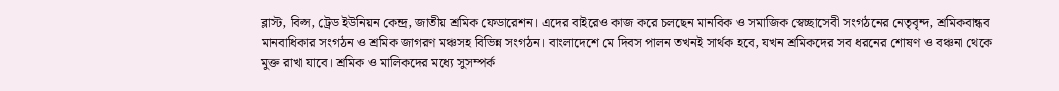ব্লাস্ট, বিল্স, ট্রেড ইউনিয়ন কেন্দ্র, জাতীয় শ্রমিক ফেডারেশন। এদের বাইরেও কাজ করে চলছেন মানবিক ও সমাজিক স্বেচ্ছাসেবী সংগঠনের নেতৃবৃন্দ, শ্রমিকবান্ধব মানবাধিকার সংগঠন ও শ্রমিক জাগরণ মঞ্চসহ বিভিন্ন সংগঠন। বাংলাদেশে মে দিবস পালন তখনই সার্থক হবে, যখন শ্রমিকদের সব ধরনের শোষণ ও বঞ্চনা থেকে মুক্ত রাখা যাবে। শ্রমিক ও মালিকদের মধ্যে সুসম্পর্ক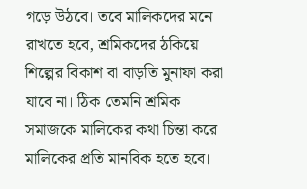গড়ে উঠবে। তবে মালিকদের মনে রাখতে হবে, শ্রমিকদের ঠকিয়ে শিল্পের বিকাশ বা বাড়তি মুনাফা করা যাবে না। ঠিক তেমনি শ্রমিক সমাজকে মালিকের কথা চিন্তা করে মালিকের প্রতি মানবিক হতে হবে।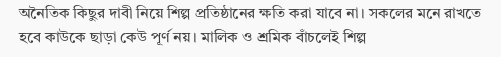অনৈতিক কিছুর দাবী নিয়ে শিল্প প্রতিষ্ঠানের ক্ষতি করা যাবে না। সকলের মনে রাখতে হবে কাউকে ছাড়া কেউ পূর্ণ নয়। মালিক ও শ্রমিক বাঁচলেই শিল্প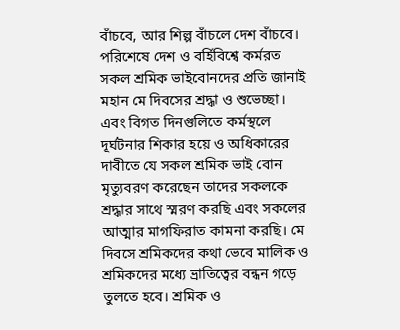বাঁচবে, আর শিল্প বাঁচলে দেশ বাঁচবে। পরিশেষে দেশ ও বর্হিবিশ্বে কর্মরত সকল শ্রমিক ভাইবোনদের প্রতি জানাই মহান মে দিবসের শ্রদ্ধা ও শুভেচ্ছা। এবং বিগত দিনগুলিতে কর্মস্থলে দূর্ঘটনার শিকার হয়ে ও অধিকারের দাবীতে যে সকল শ্রমিক ভাই বোন মৃত্যুবরণ করেছেন তাদের সকলকে শ্রদ্ধার সাথে স্মরণ করছি এবং সকলের আত্মার মাগফিরাত কামনা করছি। মে দিবসে শ্রমিকদের কথা ভেবে মালিক ও শ্রমিকদের মধ্যে ভ্রাতিত্বের বন্ধন গড়ে তুলতে হবে। শ্রমিক ও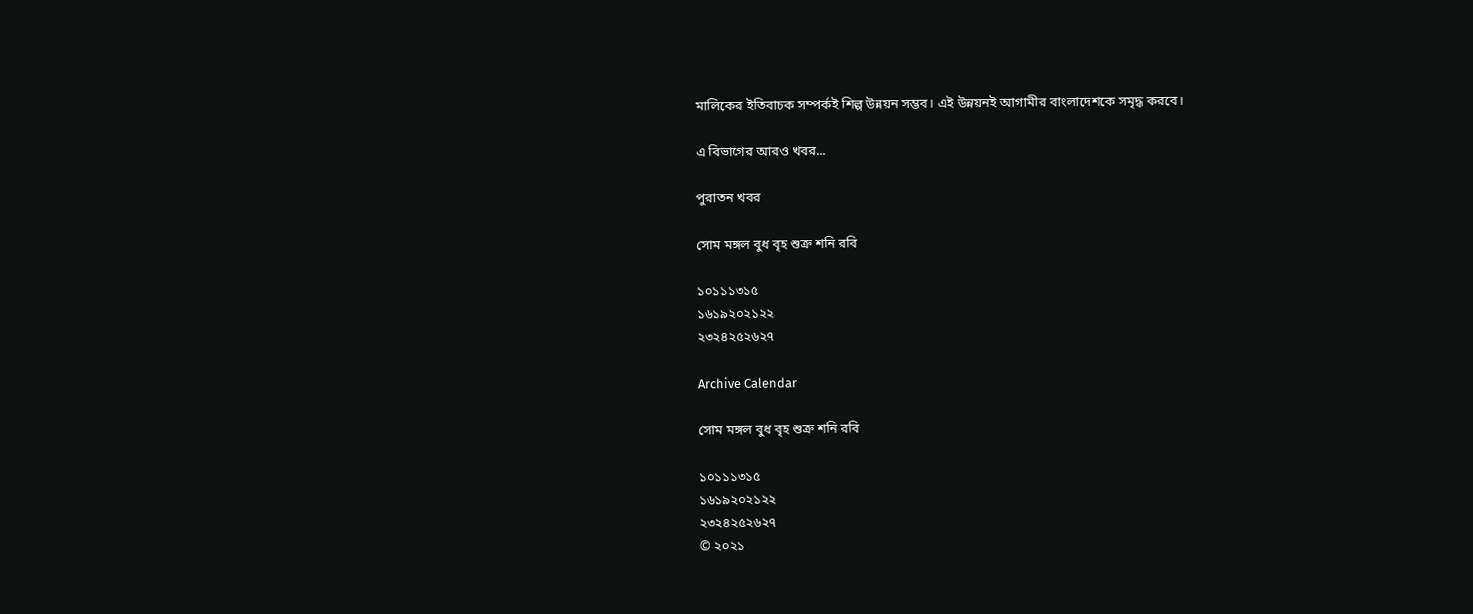মালিকের ইতিবাচক সম্পর্কই শিল্প উন্নয়ন সম্ভব। এই উন্নয়নই আগামীর বাংলাদেশকে সমৃদ্ধ করবে।

এ বিভাগের আরও খবর...

পুরাতন খবর

সোম মঙ্গল বুধ বৃহ শুক্র শনি রবি

১০১১১৩১৫
১৬১৯২০২১২২
২৩২৪২৫২৬২৭

Archive Calendar

সোম মঙ্গল বুধ বৃহ শুক্র শনি রবি

১০১১১৩১৫
১৬১৯২০২১২২
২৩২৪২৫২৬২৭
© ২০২১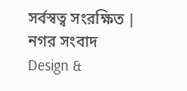সর্বস্বত্ব সংরক্ষিত | নগর সংবাদ
Design &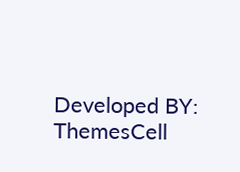Developed BY:
ThemesCell